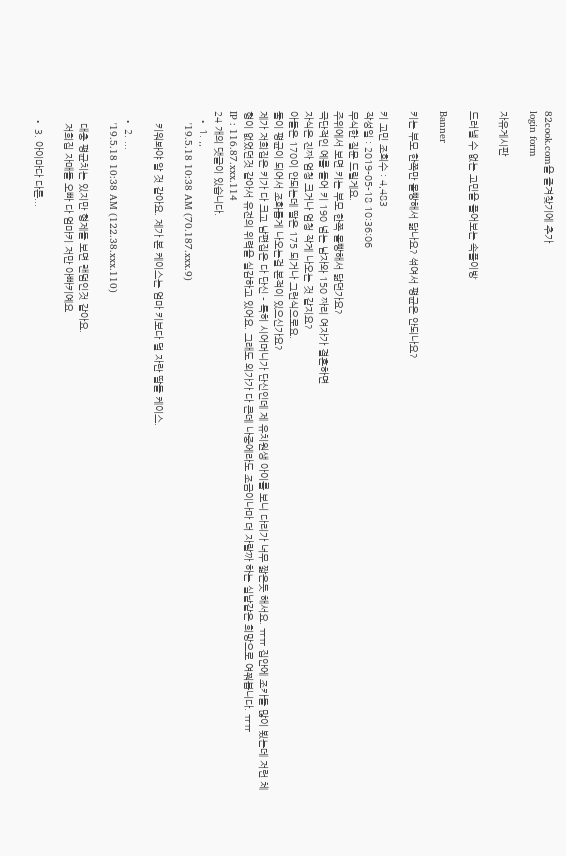82cook.com을 즐겨찾기에 추가
login form

자유게시판

드러낼 수 없는 고민을 풀어보는 속풀이방

Banner

키는 부모 한쪽만 몰빵해서 닮나요? 섞여서 평균은 안되나요?

키 고민 조회수 : 4,483
작성일 : 2019-05-18 10:36:06
무식한 질문 드릴게요.
주위에서 보면 키는 부모 한쪽 몰빵해서 닮던가요?
극단적인 예를 들어 키 190 넘는 남자와 150 짜리 여자가 결혼하면
자식은 진짜 엄청 크거나 엄청 작게 나오는 것 같지요?
아들은 170이 안되는데 딸은 175 되거나 그런식으로요.
둘이 평균이 되어서 조화롭게 나오는걸 본적이 있으신가요?
제가 저희집은 키가 다 크고 남편집은 다 단신 - 특히 시어머니가 단신인데 제 유치원생 아이를 보니 다리가 너무 짧은듯 해서요. ㅠㅠ 집안에 조카들 많이 뵜는데 저런 체형이 없었던것 같아서 유전의 위력을 실감하고 있어요. 그래도 외가가 다 큰데 나중에라도 조금이나마 더 자랄까 하는 실낱같은 희망으로 여쭤봅니다. ㅠㅠ
IP : 116.87.xxx.114
24 개의 댓글이 있습니다.
  • 1. ,,
    '19.5.18 10:38 AM (70.187.xxx.9)

    키워봐야 알 것 같아요. 제가 본 케이스는 엄마 키보다 덜 자란 딸들 케이스.

  • 2. ...
    '19.5.18 10:38 AM (122.38.xxx.110)

    대충 평균치는 있지만 형제들 보면 랜덤인것 같아요.
    저희집 자매들 오빠 다 엄마키 저만 아빠키예요

  • 3. 아이마다 다른...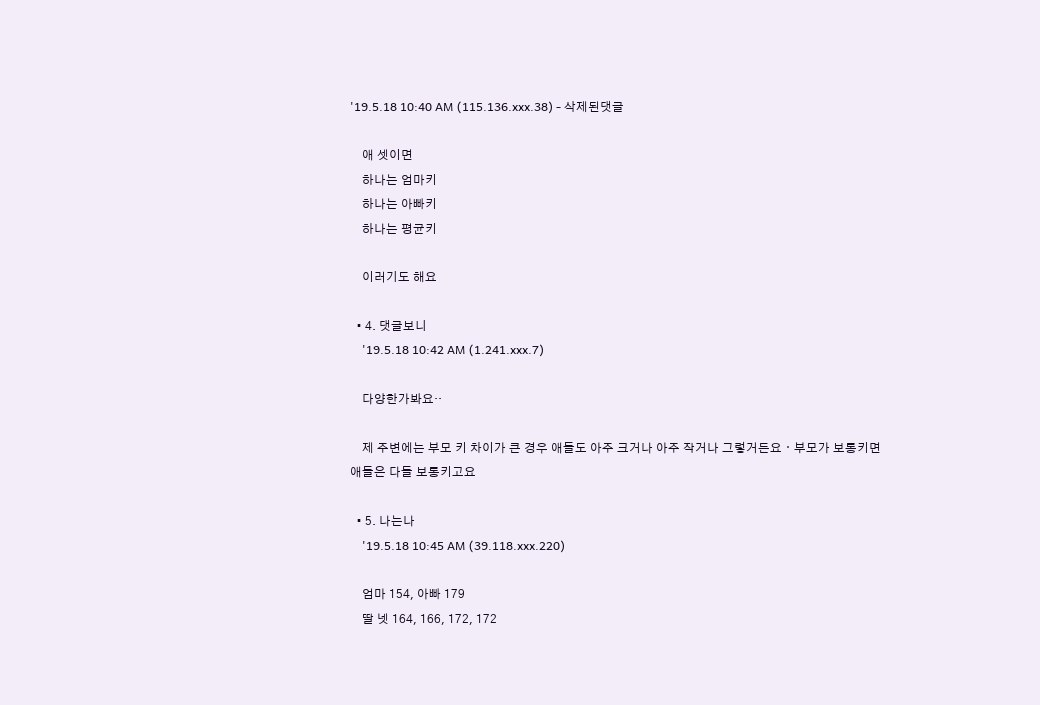'19.5.18 10:40 AM (115.136.xxx.38) - 삭제된댓글

    애 셋이면
    하나는 엄마키
    하나는 아빠키
    하나는 평균키

    이러기도 해요

  • 4. 댓글보니
    '19.5.18 10:42 AM (1.241.xxx.7)

    다양한가봐요‥

    제 주변에는 부모 키 차이가 큰 경우 애들도 아주 크거나 아주 작거나 그렇거든요ㆍ부모가 보통키면 애들은 다들 보통키고요

  • 5. 나는나
    '19.5.18 10:45 AM (39.118.xxx.220)

    엄마 154, 아빠 179
    딸 넷 164, 166, 172, 172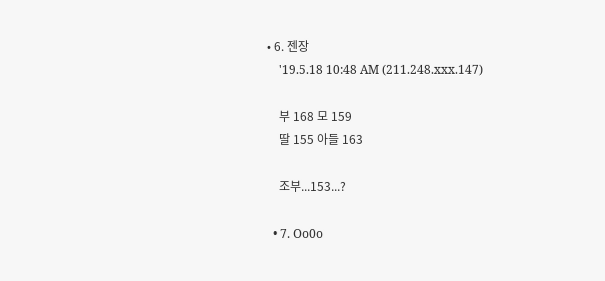• 6. 젠장
    '19.5.18 10:48 AM (211.248.xxx.147)

    부 168 모 159
    딸 155 아들 163

    조부...153...?

  • 7. Oo0o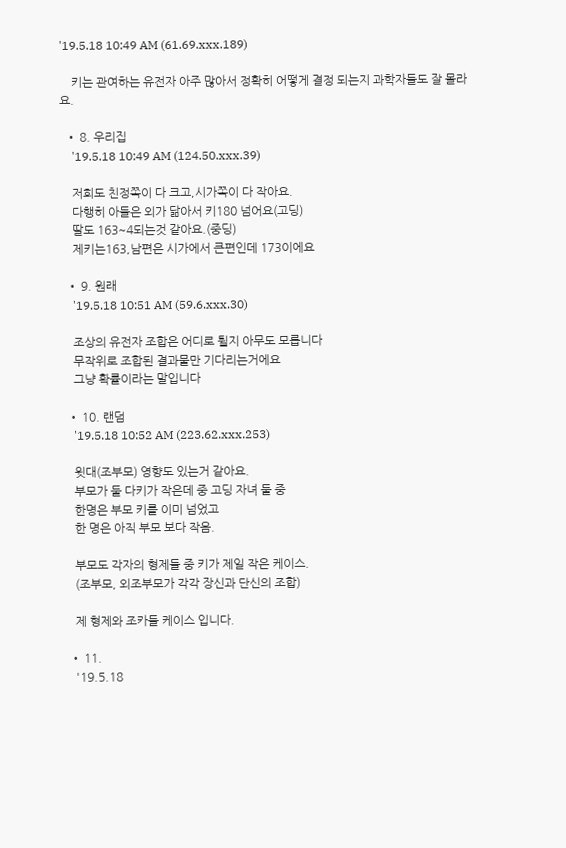'19.5.18 10:49 AM (61.69.xxx.189)

    키는 관여하는 유전자 아주 많아서 정확히 어떻게 결정 되는지 과학자들도 잘 몰라요.

  • 8. 우리집
    '19.5.18 10:49 AM (124.50.xxx.39)

    저희도 친정쪽이 다 크고,시가쪽이 다 작아요.
    다행히 아들은 외가 닮아서 키180 넘어요(고딩)
    딸도 163~4되는것 같아요.(중딩)
    제키는163,남편은 시가에서 큰편인데 173이에요

  • 9. 원래
    '19.5.18 10:51 AM (59.6.xxx.30)

    조상의 유전자 조합은 어디로 튈지 아무도 모릅니다
    무작위로 조합된 결과물만 기다리는거에요
    그냥 확률이라는 말입니다

  • 10. 랜덤
    '19.5.18 10:52 AM (223.62.xxx.253)

    윗대(조부모) 영향도 있는거 같아요.
    부모가 둘 다키가 작은데 중 고딩 자녀 둘 중
    한명은 부모 키를 이미 넘었고
    한 명은 아직 부모 보다 작음.

    부모도 각자의 형제들 중 키가 제일 작은 케이스.
    (조부모, 외조부모가 각각 장신과 단신의 조합)

    제 형제와 조카들 케이스 입니다.

  • 11.
    '19.5.18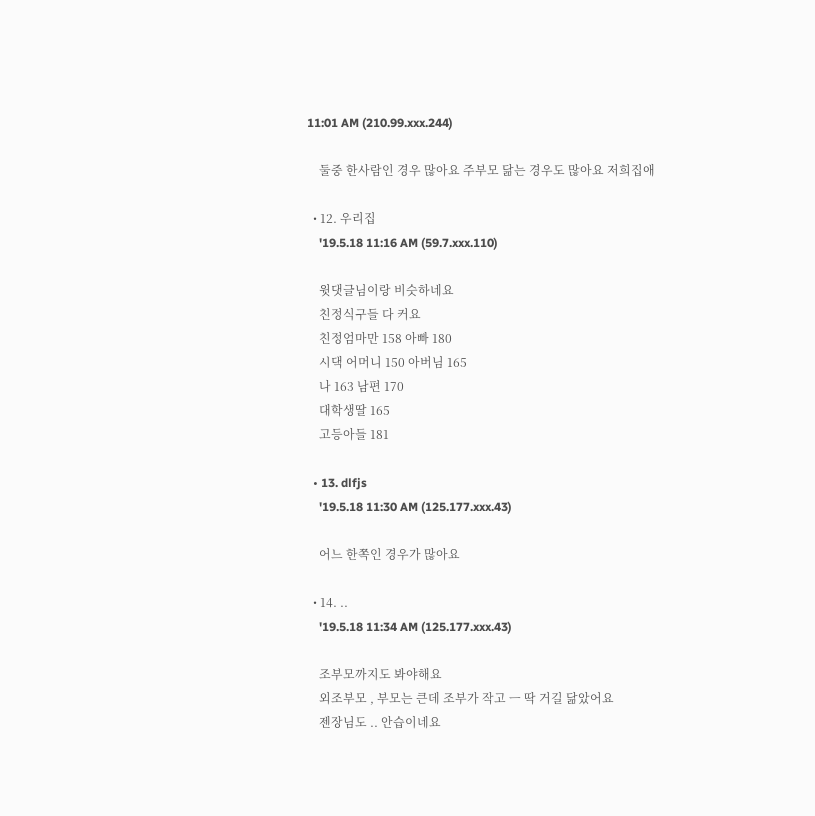11:01 AM (210.99.xxx.244)

    둘중 한사람인 경우 많아요 주부모 닮는 경우도 많아요 저희집애

  • 12. 우리집
    '19.5.18 11:16 AM (59.7.xxx.110)

    윗댓글님이랑 비슷하네요
    친정식구들 다 커요
    친정엄마만 158 아빠 180
    시댁 어머니 150 아버님 165
    나 163 남편 170
    대학생딸 165
    고등아들 181

  • 13. dlfjs
    '19.5.18 11:30 AM (125.177.xxx.43)

    어느 한쪽인 경우가 많아요

  • 14. ..
    '19.5.18 11:34 AM (125.177.xxx.43)

    조부모까지도 봐야해요
    외조부모 , 부모는 큰데 조부가 작고 ㅡ 딱 거길 닮았어요
    젠장님도 .. 안습이네요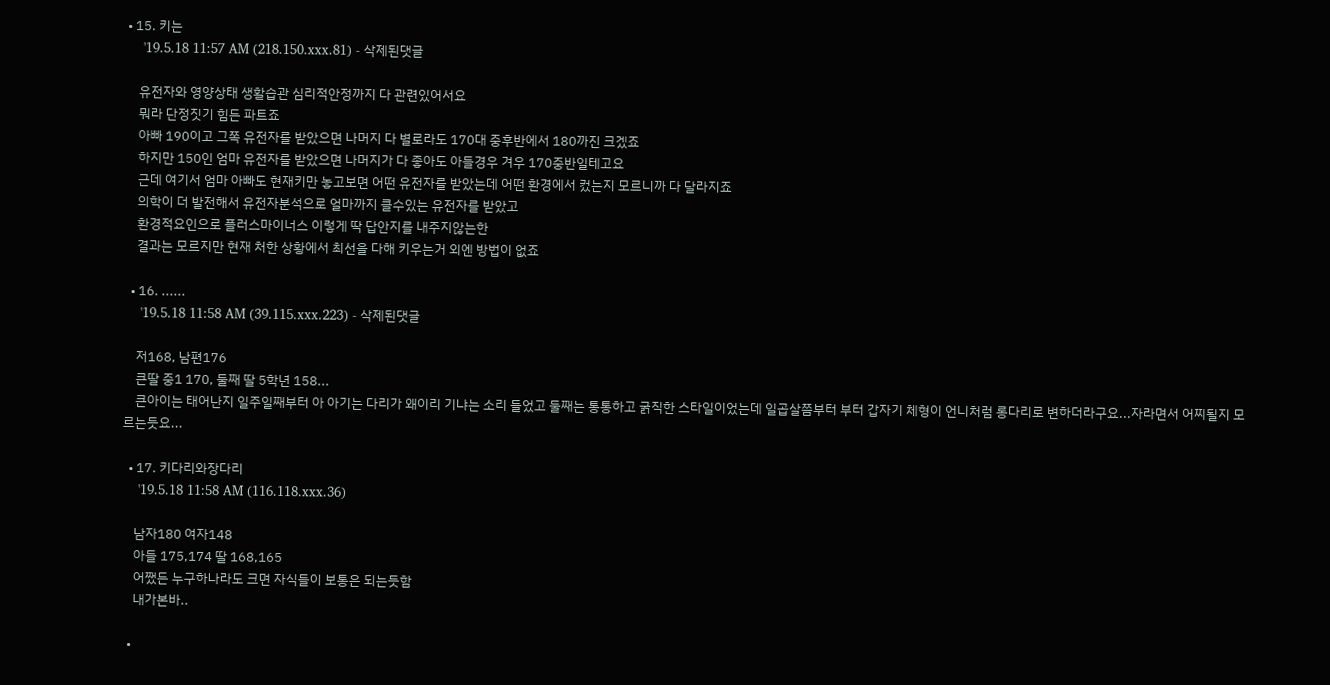• 15. 키는
    '19.5.18 11:57 AM (218.150.xxx.81) - 삭제된댓글

    유전자와 영양상태 생활습관 심리적안정까지 다 관련있어서요
    뭐라 단정짓기 힘든 파트죠
    아빠 190이고 그쪽 유전자를 받았으면 나머지 다 별로라도 170대 중후반에서 180까진 크겠죠
    하지만 150인 엄마 유전자를 받았으면 나머지가 다 좋아도 아들경우 겨우 170중반일테고요
    근데 여기서 엄마 아빠도 현재키만 놓고보면 어떤 유전자를 받았는데 어떤 환경에서 컸는지 모르니까 다 달라지죠
    의학이 더 발전해서 유전자분석으로 얼마까지 클수있는 유전자를 받았고
    환경적요인으로 플러스마이너스 이렇게 딱 답안지를 내주지않는한
    결과는 모르지만 현재 처한 상황에서 최선을 다해 키우는거 외엔 방법이 없죠

  • 16. ......
    '19.5.18 11:58 AM (39.115.xxx.223) - 삭제된댓글

    저168, 남편176
    큰딸 중1 170, 둘째 딸 5학년 158...
    큰아이는 태어난지 일주일째부터 아 아기는 다리가 왜이리 기냐는 소리 들었고 둘째는 통통하고 굵직한 스타일이었는데 일곱살쯤부터 부터 갑자기 체형이 언니처럼 롱다리로 변하더라구요...자라면서 어찌될지 모르는듯요...

  • 17. 키다리와장다리
    '19.5.18 11:58 AM (116.118.xxx.36)

    남자180 여자148
    아들 175,174 딸 168,165
    어쨌든 누구하나라도 크면 자식들이 보통은 되는듯함
    내가본바..

  •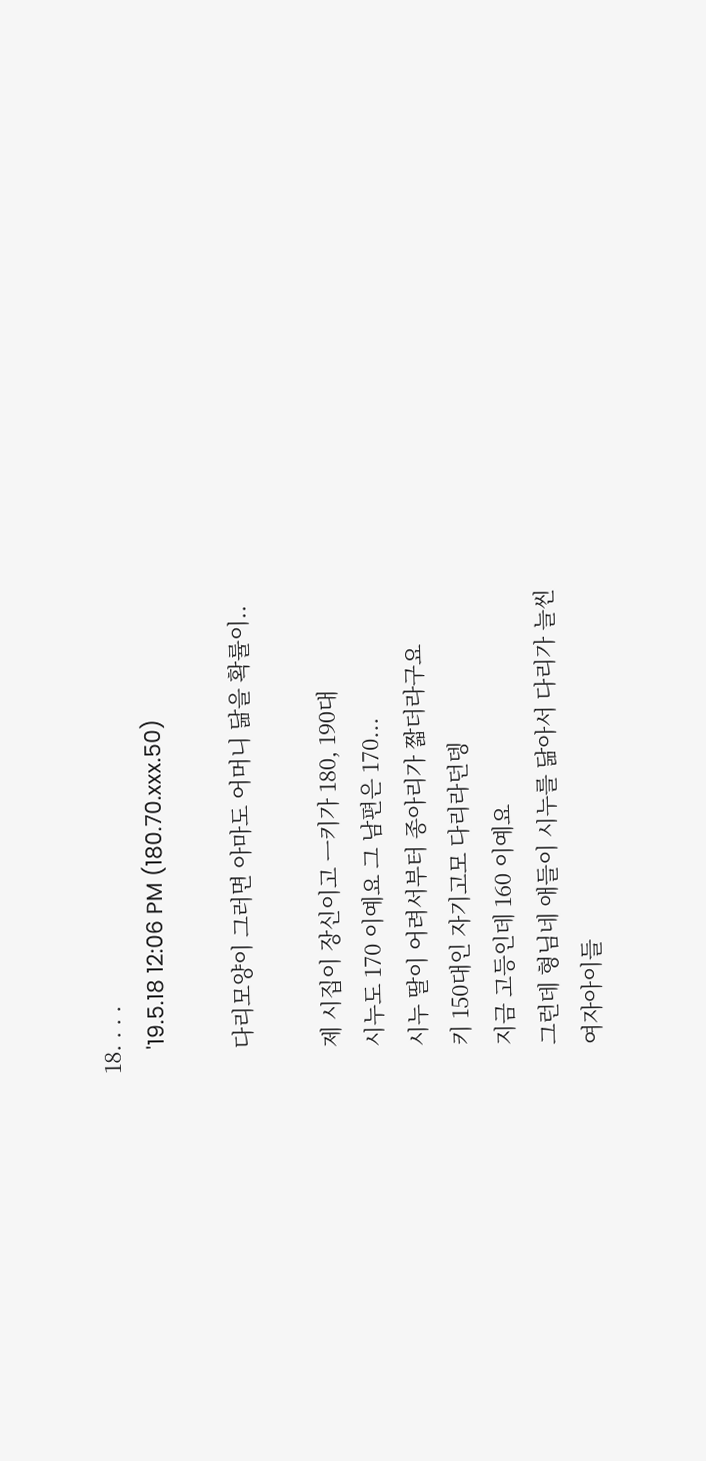18. . . .
    '19.5.18 12:06 PM (180.70.xxx.50)

    다리모양이 그러면 아마도 어머니 닮을 확률이..

    제 시집이 장신이고 ㅡ키가 180, 190대
    시누도 170 이예요 그 남편은 170...
    시누 딸이 어려서부터 종아리가 짧더라구요
    키 150대인 자기고모 다리라던뎅
    지금 고등인데 160 이예요
    그런데 형님네 애들이 시누를 닮아서 다리가 늘씬
    여자아이들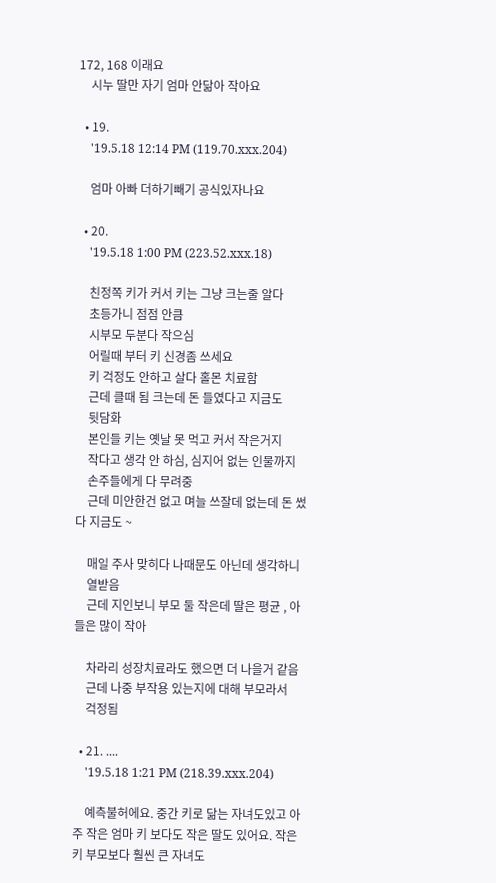172, 168 이래요
    시누 딸만 자기 엄마 안닮아 작아요

  • 19.
    '19.5.18 12:14 PM (119.70.xxx.204)

    엄마 아빠 더하기빼기 공식있자나요

  • 20.
    '19.5.18 1:00 PM (223.52.xxx.18)

    친정쪽 키가 커서 키는 그냥 크는줄 알다
    초등가니 점점 안큼
    시부모 두분다 작으심
    어릴때 부터 키 신경좀 쓰세요
    키 걱정도 안하고 살다 홀몬 치료함
    근데 클때 됨 크는데 돈 들였다고 지금도
    뒷담화
    본인들 키는 옛날 못 먹고 커서 작은거지
    작다고 생각 안 하심, 심지어 없는 인물까지
    손주들에게 다 무려중
    근데 미안한건 없고 며늘 쓰잘데 없는데 돈 썼다 지금도 ~

    매일 주사 맞히다 나때문도 아닌데 생각하니
    열받음
    근데 지인보니 부모 둘 작은데 딸은 평균 , 아들은 많이 작아

    차라리 성장치료라도 했으면 더 나을거 같음
    근데 나중 부작용 있는지에 대해 부모라서
    걱정됨

  • 21. ....
    '19.5.18 1:21 PM (218.39.xxx.204)

    예측불허에요. 중간 키로 닮는 자녀도있고 아주 작은 엄마 키 보다도 작은 딸도 있어요. 작은 키 부모보다 훨씬 큰 자녀도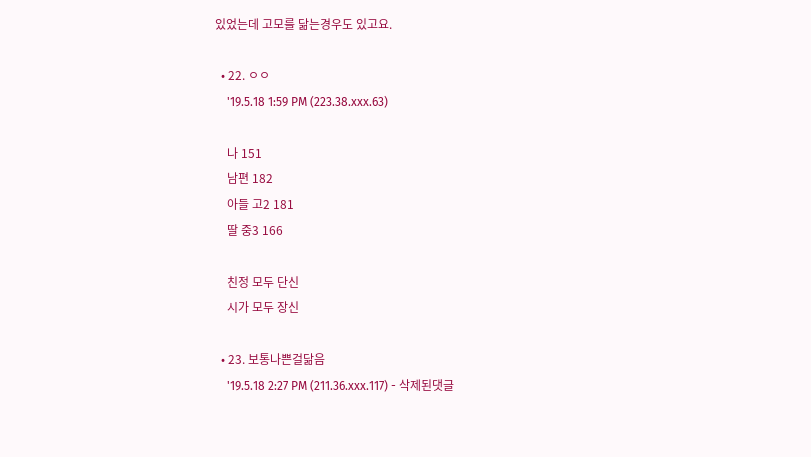있었는데 고모를 닮는경우도 있고요.

  • 22. ㅇㅇ
    '19.5.18 1:59 PM (223.38.xxx.63)

    나 151
    남편 182
    아들 고2 181
    딸 중3 166

    친정 모두 단신
    시가 모두 장신

  • 23. 보통나쁜걸닮음
    '19.5.18 2:27 PM (211.36.xxx.117) - 삭제된댓글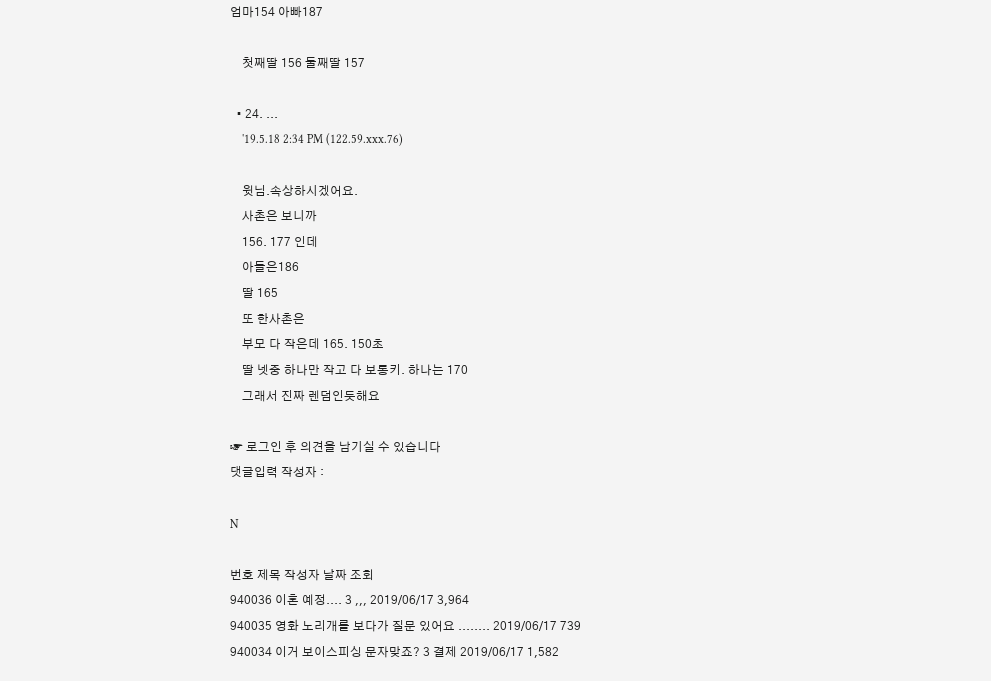엄마154 아빠187

    첫째딸 156 둘째딸 157

  • 24. ...
    '19.5.18 2:34 PM (122.59.xxx.76)

    윗님.속상하시겠어요.
    사촌은 보니까
    156. 177 인데
    아들은186
    딸 165
    또 한사촌은
    부모 다 작은데 165. 150초
    딸 넷중 하나만 작고 다 보통키. 하나는 170
    그래서 진짜 렌덤인듯해요

☞ 로그인 후 의견을 남기실 수 있습니다
댓글입력 작성자 :

N

번호 제목 작성자 날짜 조회
940036 이혼 예정.... 3 ,,, 2019/06/17 3,964
940035 영화 노리개를 보다가 질문 있어요 ........ 2019/06/17 739
940034 이거 보이스피싱 문자맞죠? 3 결제 2019/06/17 1,582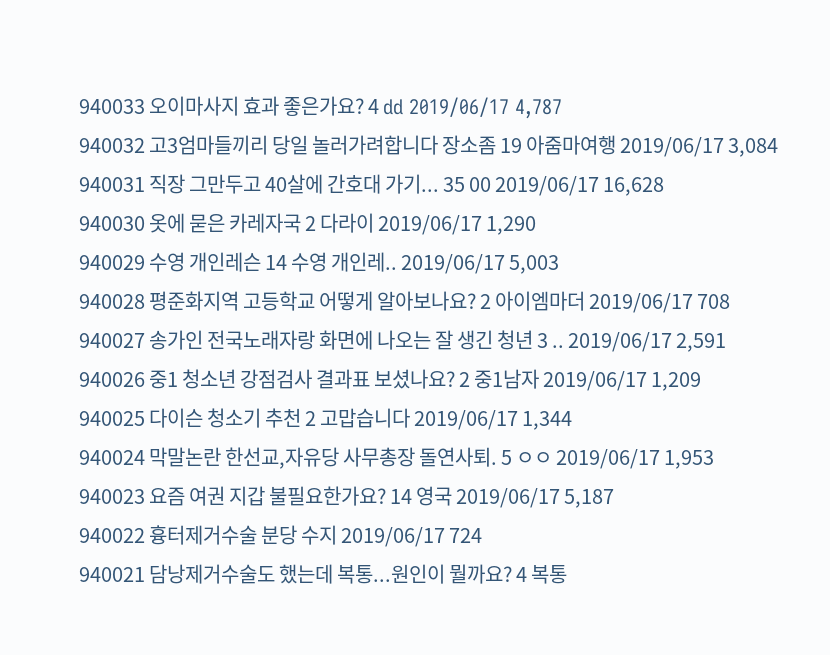940033 오이마사지 효과 좋은가요? 4 dd 2019/06/17 4,787
940032 고3엄마들끼리 당일 놀러가려합니다 장소좀 19 아줌마여행 2019/06/17 3,084
940031 직장 그만두고 40살에 간호대 가기... 35 00 2019/06/17 16,628
940030 옷에 묻은 카레자국 2 다라이 2019/06/17 1,290
940029 수영 개인레슨 14 수영 개인레.. 2019/06/17 5,003
940028 평준화지역 고등학교 어떻게 알아보나요? 2 아이엠마더 2019/06/17 708
940027 송가인 전국노래자랑 화면에 나오는 잘 생긴 청년 3 .. 2019/06/17 2,591
940026 중1 청소년 강점검사 결과표 보셨나요? 2 중1남자 2019/06/17 1,209
940025 다이슨 청소기 추천 2 고맙습니다 2019/06/17 1,344
940024 막말논란 한선교,자유당 사무총장 돌연사퇴. 5 ㅇㅇ 2019/06/17 1,953
940023 요즘 여권 지갑 불필요한가요? 14 영국 2019/06/17 5,187
940022 흉터제거수술 분당 수지 2019/06/17 724
940021 담낭제거수술도 했는데 복통...원인이 뭘까요? 4 복통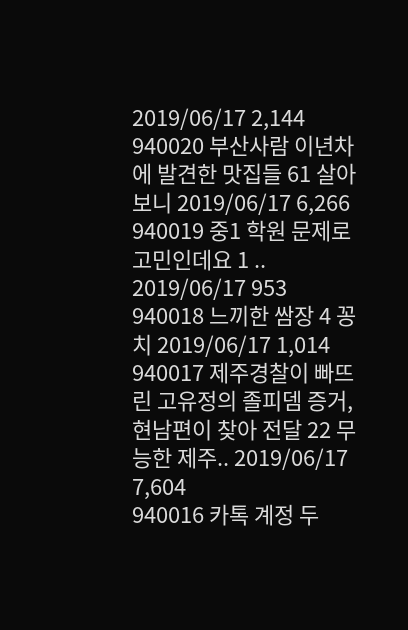2019/06/17 2,144
940020 부산사람 이년차에 발견한 맛집들 61 살아보니 2019/06/17 6,266
940019 중1 학원 문제로 고민인데요 1 .. 2019/06/17 953
940018 느끼한 쌈장 4 꽁치 2019/06/17 1,014
940017 제주경찰이 빠뜨린 고유정의 졸피뎀 증거, 현남편이 찾아 전달 22 무능한 제주.. 2019/06/17 7,604
940016 카톡 계정 두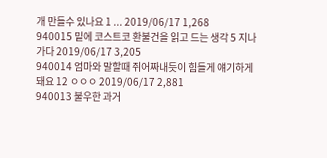개 만들수 있나요 1 ... 2019/06/17 1,268
940015 밑에 코스트코 환불건을 읽고 드는 생각 5 지나가다 2019/06/17 3,205
940014 엄마와 말할때 쥐어짜내듯이 힘들게 얘기하게 돼요 12 ㅇㅇㅇ 2019/06/17 2,881
940013 불우한 과거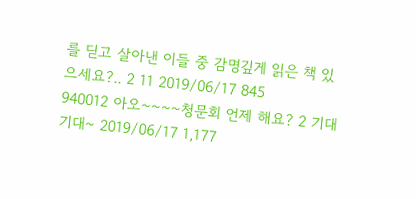를 딛고 살아낸 이들 중 감명깊게 읽은 책 있으세요?.. 2 11 2019/06/17 845
940012 아오~~~~청문회 언제 해요? 2 기대기대~ 2019/06/17 1,177